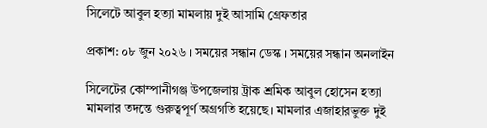সিলেটে আবুল হত্যা মামলায় দুই আসামি গ্রেফতার

প্রকাশ: ০৮ জুন ২০২৬ । সময়ের সন্ধান ডেস্ক । সময়ের সন্ধান অনলাইন

সিলেটের কোম্পানীগঞ্জ উপজেলায় ট্রাক শ্রমিক আবুল হোসেন হত্যা মামলার তদন্তে গুরুত্বপূর্ণ অগ্রগতি হয়েছে। মামলার এজাহারভুক্ত দুই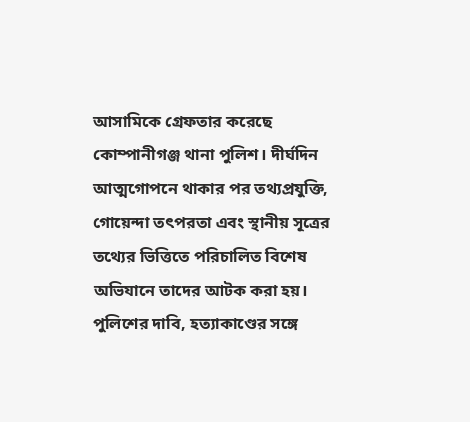আসামিকে গ্রেফতার করেছে কোম্পানীগঞ্জ থানা পুলিশ। দীর্ঘদিন আত্মগোপনে থাকার পর তথ্যপ্রযুক্তি, গোয়েন্দা তৎপরতা এবং স্থানীয় সূত্রের তথ্যের ভিত্তিতে পরিচালিত বিশেষ অভিযানে তাদের আটক করা হয়। পুলিশের দাবি, হত্যাকাণ্ডের সঙ্গে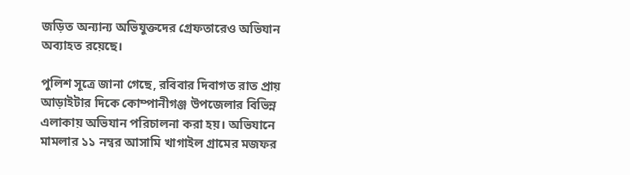জড়িত অন্যান্য অভিযুক্তদের গ্রেফতারেও অভিযান অব্যাহত রয়েছে।

পুলিশ সূত্রে জানা গেছে, রবিবার দিবাগত রাত প্রায় আড়াইটার দিকে কোম্পানীগঞ্জ উপজেলার বিভিন্ন এলাকায় অভিযান পরিচালনা করা হয়। অভিযানে মামলার ১১ নম্বর আসামি খাগাইল গ্রামের মজফর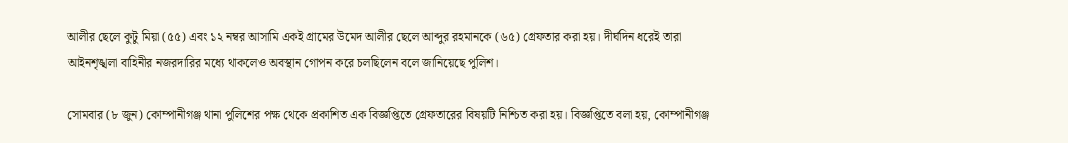আলীর ছেলে কুটু মিয়া (৫৫) এবং ১২ নম্বর আসামি একই গ্রামের উমেদ আলীর ছেলে আব্দুর রহমানকে (৬৫) গ্রেফতার করা হয়। দীর্ঘদিন ধরেই তারা আইনশৃঙ্খলা বাহিনীর নজরদারির মধ্যে থাকলেও অবস্থান গোপন করে চলছিলেন বলে জানিয়েছে পুলিশ।

সোমবার (৮ জুন) কোম্পানীগঞ্জ থানা পুলিশের পক্ষ থেকে প্রকাশিত এক বিজ্ঞপ্তিতে গ্রেফতারের বিষয়টি নিশ্চিত করা হয়। বিজ্ঞপ্তিতে বলা হয়, কোম্পানীগঞ্জ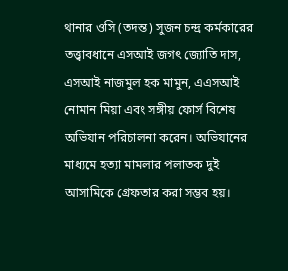থানার ওসি (তদন্ত) সুজন চন্দ্র কর্মকারের তত্ত্বাবধানে এসআই জগৎ জ্যোতি দাস, এসআই নাজমুল হক মামুন, এএসআই নোমান মিয়া এবং সঙ্গীয় ফোর্স বিশেষ অভিযান পরিচালনা করেন। অভিযানের মাধ্যমে হত্যা মামলার পলাতক দুই আসামিকে গ্রেফতার করা সম্ভব হয়।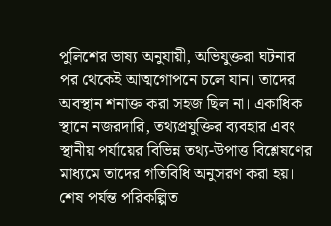পুলিশের ভাষ্য অনুযায়ী, অভিযুক্তরা ঘটনার পর থেকেই আত্মগোপনে চলে যান। তাদের অবস্থান শনাক্ত করা সহজ ছিল না। একাধিক স্থানে নজরদারি, তথ্যপ্রযুক্তির ব্যবহার এবং স্থানীয় পর্যায়ের বিভিন্ন তথ্য-উপাত্ত বিশ্লেষণের মাধ্যমে তাদের গতিবিধি অনুসরণ করা হয়। শেষ পর্যন্ত পরিকল্পিত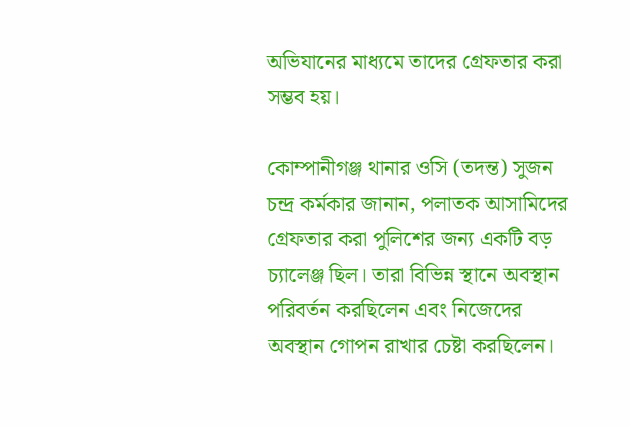অভিযানের মাধ্যমে তাদের গ্রেফতার করা সম্ভব হয়।

কোম্পানীগঞ্জ থানার ওসি (তদন্ত) সুজন চন্দ্র কর্মকার জানান, পলাতক আসামিদের গ্রেফতার করা পুলিশের জন্য একটি বড় চ্যালেঞ্জ ছিল। তারা বিভিন্ন স্থানে অবস্থান পরিবর্তন করছিলেন এবং নিজেদের অবস্থান গোপন রাখার চেষ্টা করছিলেন।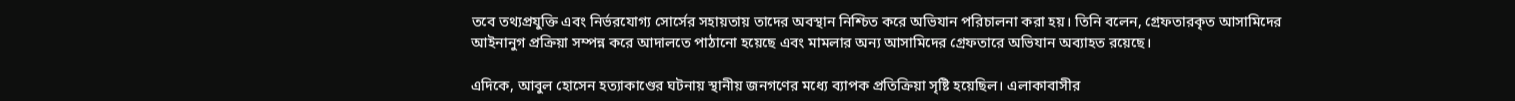তবে তথ্যপ্রযুক্তি এবং নির্ভরযোগ্য সোর্সের সহায়তায় তাদের অবস্থান নিশ্চিত করে অভিযান পরিচালনা করা হয়। তিনি বলেন, গ্রেফতারকৃত আসামিদের আইনানুগ প্রক্রিয়া সম্পন্ন করে আদালতে পাঠানো হয়েছে এবং মামলার অন্য আসামিদের গ্রেফতারে অভিযান অব্যাহত রয়েছে।

এদিকে, আবুল হোসেন হত্যাকাণ্ডের ঘটনায় স্থানীয় জনগণের মধ্যে ব্যাপক প্রতিক্রিয়া সৃষ্টি হয়েছিল। এলাকাবাসীর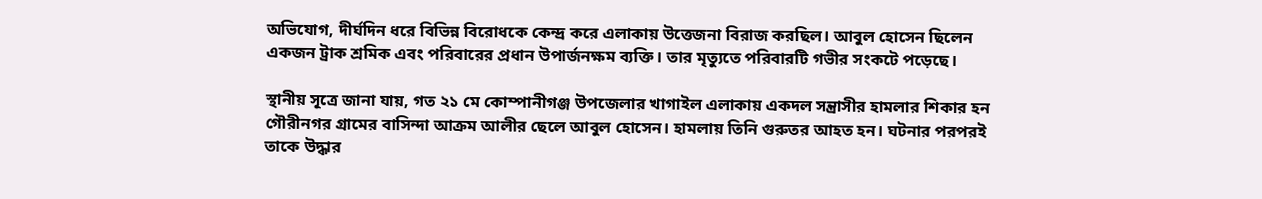অভিযোগ, দীর্ঘদিন ধরে বিভিন্ন বিরোধকে কেন্দ্র করে এলাকায় উত্তেজনা বিরাজ করছিল। আবুল হোসেন ছিলেন একজন ট্রাক শ্রমিক এবং পরিবারের প্রধান উপার্জনক্ষম ব্যক্তি। তার মৃত্যুতে পরিবারটি গভীর সংকটে পড়েছে।

স্থানীয় সূত্রে জানা যায়, গত ২১ মে কোম্পানীগঞ্জ উপজেলার খাগাইল এলাকায় একদল সন্ত্রাসীর হামলার শিকার হন গৌরীনগর গ্রামের বাসিন্দা আক্রম আলীর ছেলে আবুল হোসেন। হামলায় তিনি গুরুতর আহত হন। ঘটনার পরপরই তাকে উদ্ধার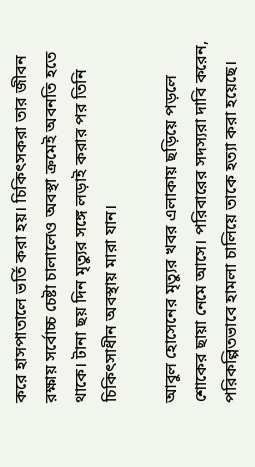করে হাসপাতালে ভর্তি করা হয়। চিকিৎসকরা তার জীবন রক্ষায় সর্বোচ্চ চেষ্টা চালালেও অবস্থা ক্রমেই অবনতি হতে থাকে। টানা ছয় দিন মৃত্যুর সঙ্গে লড়াই করার পর তিনি চিকিৎসাধীন অবস্থায় মারা যান।

আবুল হোসেনের মৃত্যুর খবর এলাকায় ছড়িয়ে পড়লে শোকের ছায়া নেমে আসে। পরিবারের সদস্যরা দাবি করেন, পরিকল্পিতভাবে হামলা চালিয়ে তাকে হত্যা করা হয়েছে।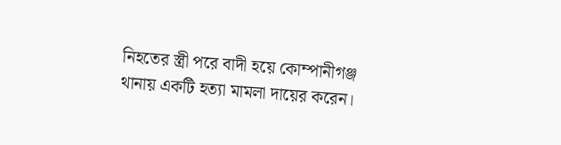নিহতের স্ত্রী পরে বাদী হয়ে কোম্পানীগঞ্জ থানায় একটি হত্যা মামলা দায়ের করেন।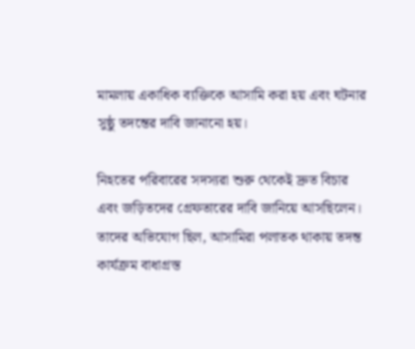মামলায় একাধিক ব্যক্তিকে আসামি করা হয় এবং ঘটনার সুষ্ঠু তদন্তের দাবি জানানো হয়।

নিহতের পরিবারের সদস্যরা শুরু থেকেই দ্রুত বিচার এবং জড়িতদের গ্রেফতারের দাবি জানিয়ে আসছিলেন। তাদের অভিযোগ ছিল, আসামিরা পলাতক থাকায় তদন্ত কার্যক্রম বাধাগ্রস্ত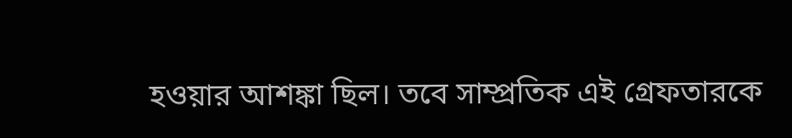হওয়ার আশঙ্কা ছিল। তবে সাম্প্রতিক এই গ্রেফতারকে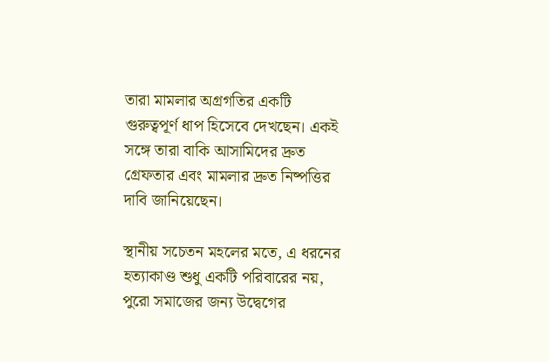তারা মামলার অগ্রগতির একটি গুরুত্বপূর্ণ ধাপ হিসেবে দেখছেন। একই সঙ্গে তারা বাকি আসামিদের দ্রুত গ্রেফতার এবং মামলার দ্রুত নিষ্পত্তির দাবি জানিয়েছেন।

স্থানীয় সচেতন মহলের মতে, এ ধরনের হত্যাকাণ্ড শুধু একটি পরিবারের নয়, পুরো সমাজের জন্য উদ্বেগের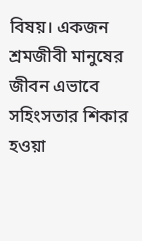বিষয়। একজন শ্রমজীবী মানুষের জীবন এভাবে সহিংসতার শিকার হওয়া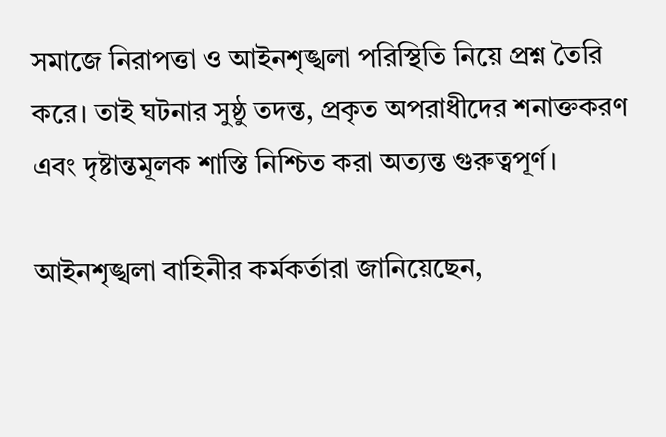সমাজে নিরাপত্তা ও আইনশৃঙ্খলা পরিস্থিতি নিয়ে প্রশ্ন তৈরি করে। তাই ঘটনার সুষ্ঠু তদন্ত, প্রকৃত অপরাধীদের শনাক্তকরণ এবং দৃষ্টান্তমূলক শাস্তি নিশ্চিত করা অত্যন্ত গুরুত্বপূর্ণ।

আইনশৃঙ্খলা বাহিনীর কর্মকর্তারা জানিয়েছেন,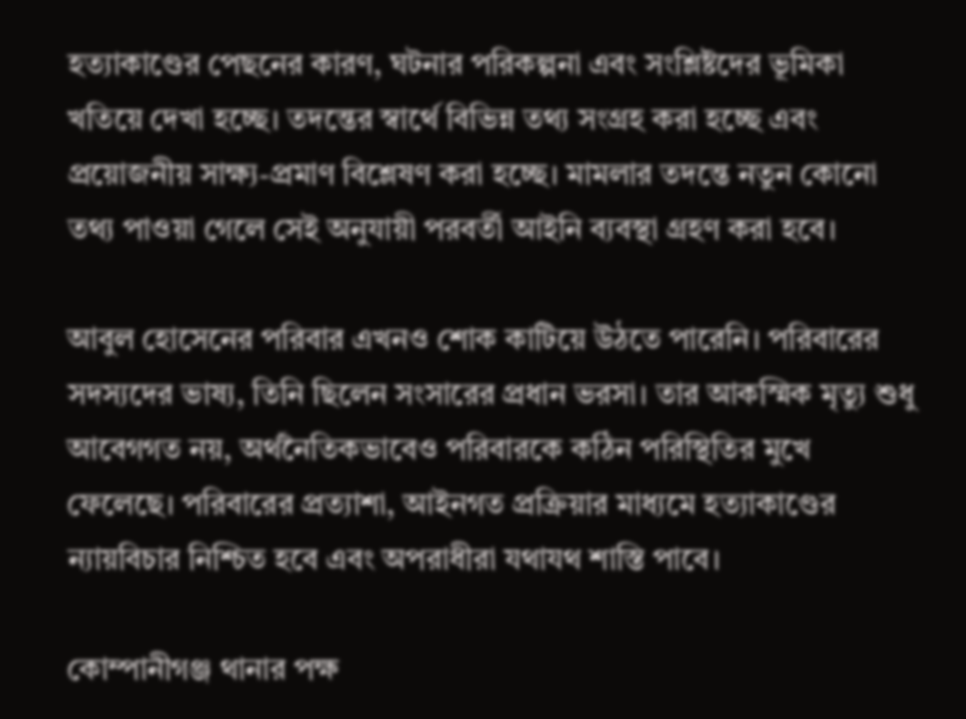হত্যাকাণ্ডের পেছনের কারণ, ঘটনার পরিকল্পনা এবং সংশ্লিষ্টদের ভূমিকা খতিয়ে দেখা হচ্ছে। তদন্তের স্বার্থে বিভিন্ন তথ্য সংগ্রহ করা হচ্ছে এবং প্রয়োজনীয় সাক্ষ্য-প্রমাণ বিশ্লেষণ করা হচ্ছে। মামলার তদন্তে নতুন কোনো তথ্য পাওয়া গেলে সেই অনুযায়ী পরবর্তী আইনি ব্যবস্থা গ্রহণ করা হবে।

আবুল হোসেনের পরিবার এখনও শোক কাটিয়ে উঠতে পারেনি। পরিবারের সদস্যদের ভাষ্য, তিনি ছিলেন সংসারের প্রধান ভরসা। তার আকস্মিক মৃত্যু শুধু আবেগগত নয়, অর্থনৈতিকভাবেও পরিবারকে কঠিন পরিস্থিতির মুখে ফেলেছে। পরিবারের প্রত্যাশা, আইনগত প্রক্রিয়ার মাধ্যমে হত্যাকাণ্ডের ন্যায়বিচার নিশ্চিত হবে এবং অপরাধীরা যথাযথ শাস্তি পাবে।

কোম্পানীগঞ্জ থানার পক্ষ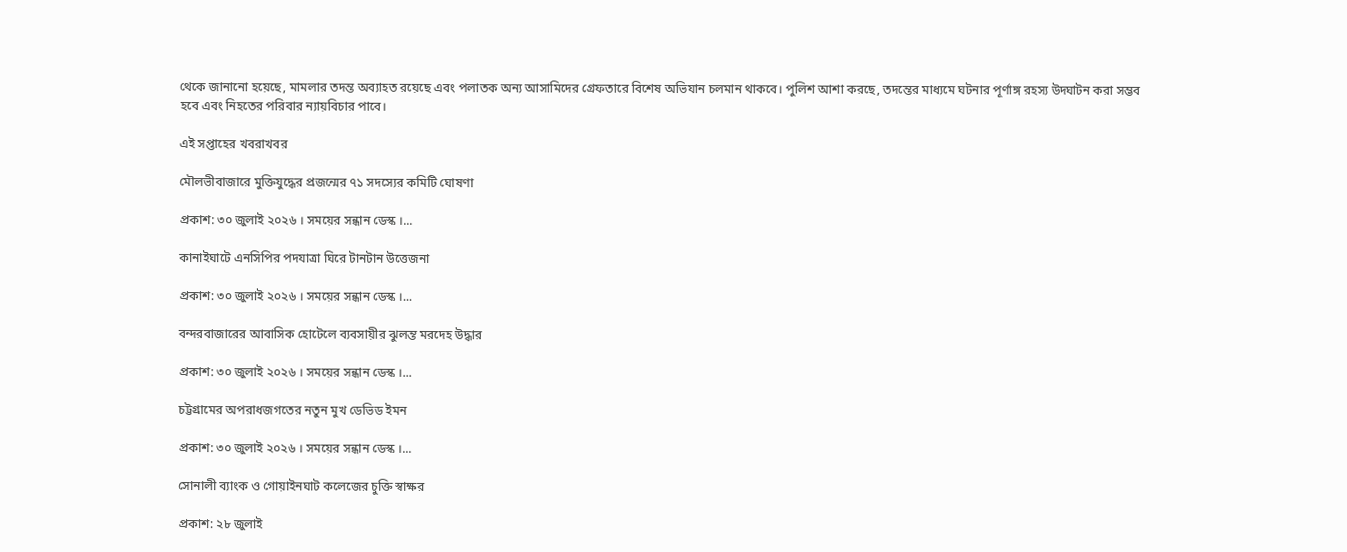থেকে জানানো হয়েছে, মামলার তদন্ত অব্যাহত রয়েছে এবং পলাতক অন্য আসামিদের গ্রেফতারে বিশেষ অভিযান চলমান থাকবে। পুলিশ আশা করছে, তদন্তের মাধ্যমে ঘটনার পূর্ণাঙ্গ রহস্য উদ্ঘাটন করা সম্ভব হবে এবং নিহতের পরিবার ন্যায়বিচার পাবে।

এই সপ্তাহের খবরাখবর

মৌলভীবাজারে মুক্তিযুদ্ধের প্রজন্মের ৭১ সদস্যের কমিটি ঘোষণা

প্রকাশ: ৩০ জুলাই ২০২৬ । সময়ের সন্ধান ডেস্ক ।...

কানাইঘাটে এনসিপির পদযাত্রা ঘিরে টানটান উত্তেজনা

প্রকাশ: ৩০ জুলাই ২০২৬ । সময়ের সন্ধান ডেস্ক ।...

বন্দরবাজারের আবাসিক হোটেলে ব্যবসায়ীর ঝুলন্ত মরদেহ উদ্ধার

প্রকাশ: ৩০ জুলাই ২০২৬ । সময়ের সন্ধান ডেস্ক ।...

চট্টগ্রামের অপরাধজগতের নতুন মুখ ডেভিড ইমন

প্রকাশ: ৩০ জুলাই ২০২৬ । সময়ের সন্ধান ডেস্ক ।...

সোনালী ব্যাংক ও গোয়াইনঘাট কলেজের চুক্তি স্বাক্ষর

প্রকাশ: ২৮ জুলাই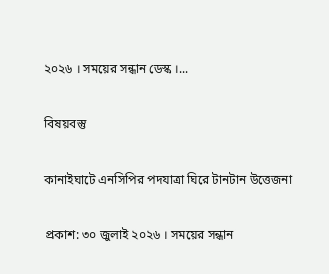২০২৬ । সময়ের সন্ধান ডেস্ক ।...

বিষয়বস্তু

কানাইঘাটে এনসিপির পদযাত্রা ঘিরে টানটান উত্তেজনা

প্রকাশ: ৩০ জুলাই ২০২৬ । সময়ের সন্ধান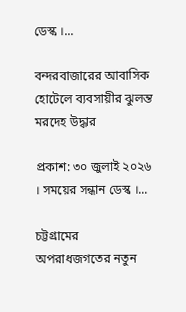ডেস্ক ।...

বন্দরবাজারের আবাসিক হোটেলে ব্যবসায়ীর ঝুলন্ত মরদেহ উদ্ধার

প্রকাশ: ৩০ জুলাই ২০২৬ । সময়ের সন্ধান ডেস্ক ।...

চট্টগ্রামের অপরাধজগতের নতুন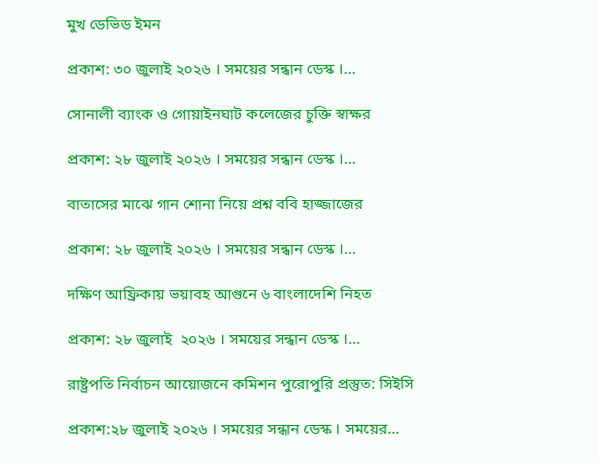মুখ ডেভিড ইমন

প্রকাশ: ৩০ জুলাই ২০২৬ । সময়ের সন্ধান ডেস্ক ।...

সোনালী ব্যাংক ও গোয়াইনঘাট কলেজের চুক্তি স্বাক্ষর

প্রকাশ: ২৮ জুলাই ২০২৬ । সময়ের সন্ধান ডেস্ক ।...

বাতাসের মাঝে গান শোনা নিয়ে প্রশ্ন ববি হাজ্জাজের

প্রকাশ: ২৮ জুলাই ২০২৬ । সময়ের সন্ধান ডেস্ক ।...

দক্ষিণ আফ্রিকায় ভয়াবহ আগুনে ৬ বাংলাদেশি নিহত

প্রকাশ: ২৮ জুলাই  ২০২৬ । সময়ের সন্ধান ডেস্ক ।...

রাষ্ট্রপতি নির্বাচন আয়োজনে কমিশন পুরোপুরি প্রস্তুত: সিইসি

প্রকাশ:২৮ জুলাই ২০২৬ । সময়ের সন্ধান ডেস্ক । সময়ের...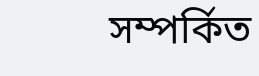সম্পর্কিত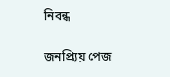নিবন্ধ

জনপ্র্যিয় পেজ